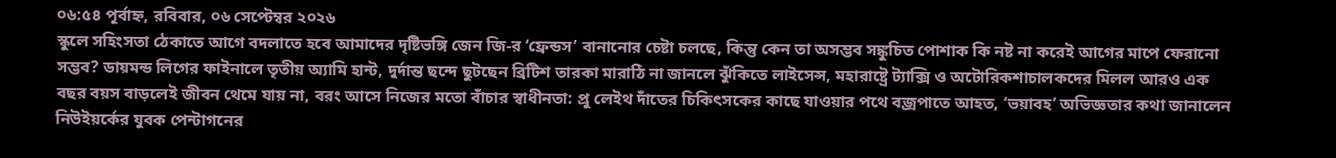০৬:৫৪ পূর্বাহ্ন, রবিবার, ০৬ সেপ্টেম্বর ২০২৬
স্কুলে সহিংসতা ঠেকাতে আগে বদলাতে হবে আমাদের দৃষ্টিভঙ্গি জেন জি-র ‘ফ্রেন্ডস’ বানানোর চেষ্টা চলছে, কিন্তু কেন তা অসম্ভব সঙ্কুচিত পোশাক কি নষ্ট না করেই আগের মাপে ফেরানো সম্ভব? ডায়মন্ড লিগের ফাইনালে তৃতীয় অ্যামি হান্ট, দুর্দান্ত ছন্দে ছুটছেন ব্রিটিশ তারকা মারাঠি না জানলে ঝুঁকিতে লাইসেন্স, মহারাষ্ট্রে ট্যাক্সি ও অটোরিকশাচালকদের মিলল আরও এক বছর বয়স বাড়লেই জীবন থেমে যায় না, বরং আসে নিজের মতো বাঁচার স্বাধীনতা: প্রু লেইথ দাঁতের চিকিৎসকের কাছে যাওয়ার পথে বজ্রপাতে আহত, ‘ভয়াবহ’ অভিজ্ঞতার কথা জানালেন নিউইয়র্কের যুবক পেন্টাগনের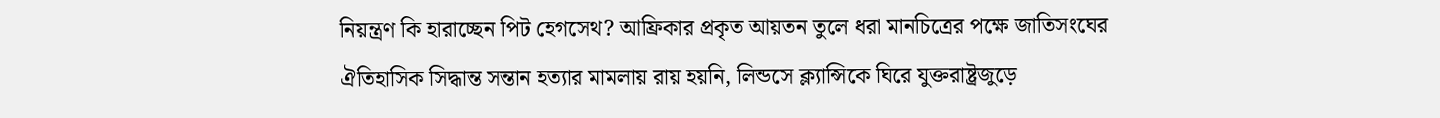নিয়ন্ত্রণ কি হারাচ্ছেন পিট হেগসেথ? আফ্রিকার প্রকৃত আয়তন তুলে ধরা মানচিত্রের পক্ষে জাতিসংঘের ঐতিহাসিক সিদ্ধান্ত সন্তান হত্যার মামলায় রায় হয়নি, লিন্ডসে ক্ল্যান্সিকে ঘিরে যুক্তরাষ্ট্রজুড়ে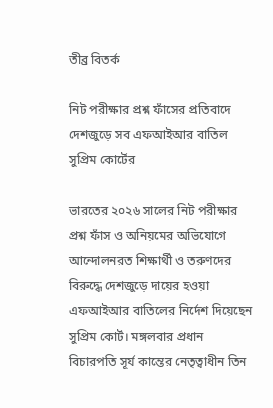তীব্র বিতর্ক

নিট পরীক্ষার প্রশ্ন ফাঁসের প্রতিবাদে দেশজুড়ে সব এফআইআর বাতিল সুপ্রিম কোর্টের

ভারতের ২০২৬ সালের নিট পরীক্ষার প্রশ্ন ফাঁস ও অনিয়মের অভিযোগে আন্দোলনরত শিক্ষার্থী ও তরুণদের বিরুদ্ধে দেশজুড়ে দায়ের হওয়া এফআইআর বাতিলের নির্দেশ দিয়েছেন সুপ্রিম কোর্ট। মঙ্গলবার প্রধান বিচারপতি সূর্য কান্তের নেতৃত্বাধীন তিন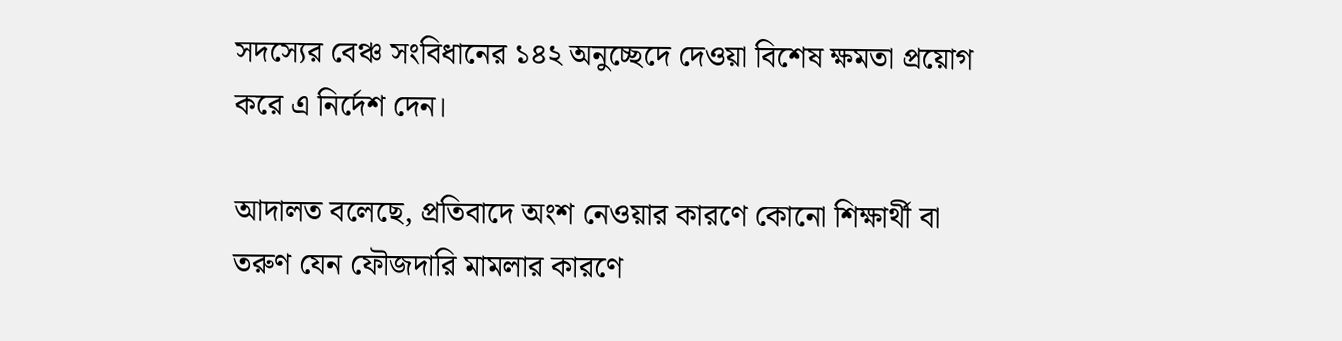সদস্যের বেঞ্চ সংবিধানের ১৪২ অনুচ্ছেদে দেওয়া বিশেষ ক্ষমতা প্রয়োগ করে এ নির্দেশ দেন।

আদালত বলেছে, প্রতিবাদে অংশ নেওয়ার কারণে কোনো শিক্ষার্থী বা তরুণ যেন ফৌজদারি মামলার কারণে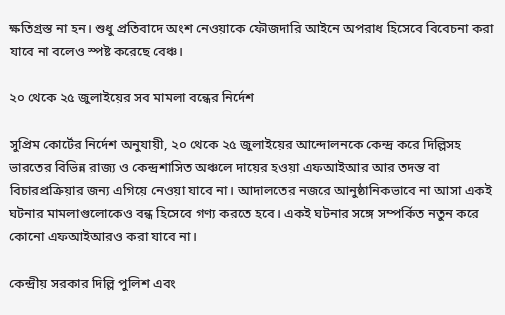ক্ষতিগ্রস্ত না হন। শুধু প্রতিবাদে অংশ নেওয়াকে ফৌজদারি আইনে অপরাধ হিসেবে বিবেচনা করা যাবে না বলেও স্পষ্ট করেছে বেঞ্চ।

২০ থেকে ২৫ জুলাইয়ের সব মামলা বন্ধের নির্দেশ

সুপ্রিম কোর্টের নির্দেশ অনুযায়ী, ২০ থেকে ২৫ জুলাইয়ের আন্দোলনকে কেন্দ্র করে দিল্লিসহ ভারতের বিভিন্ন রাজ্য ও কেন্দ্রশাসিত অঞ্চলে দায়ের হওয়া এফআইআর আর তদন্ত বা বিচারপ্রক্রিয়ার জন্য এগিয়ে নেওয়া যাবে না। আদালতের নজরে আনুষ্ঠানিকভাবে না আসা একই ঘটনার মামলাগুলোকেও বন্ধ হিসেবে গণ্য করতে হবে। একই ঘটনার সঙ্গে সম্পর্কিত নতুন করে কোনো এফআইআরও করা যাবে না।

কেন্দ্রীয় সরকার দিল্লি পুলিশ এবং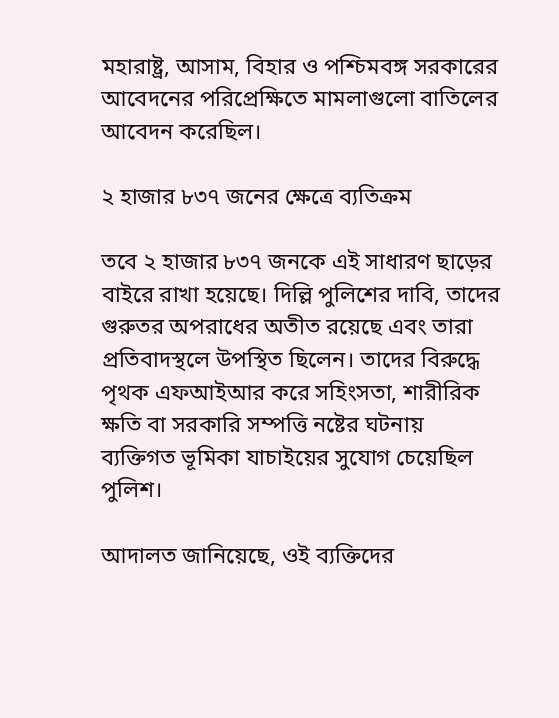মহারাষ্ট্র, আসাম, বিহার ও পশ্চিমবঙ্গ সরকারের আবেদনের পরিপ্রেক্ষিতে মামলাগুলো বাতিলের আবেদন করেছিল।

২ হাজার ৮৩৭ জনের ক্ষেত্রে ব্যতিক্রম

তবে ২ হাজার ৮৩৭ জনকে এই সাধারণ ছাড়ের বাইরে রাখা হয়েছে। দিল্লি পুলিশের দাবি, তাদের গুরুতর অপরাধের অতীত রয়েছে এবং তারা প্রতিবাদস্থলে উপস্থিত ছিলেন। তাদের বিরুদ্ধে পৃথক এফআইআর করে সহিংসতা, শারীরিক ক্ষতি বা সরকারি সম্পত্তি নষ্টের ঘটনায় ব্যক্তিগত ভূমিকা যাচাইয়ের সুযোগ চেয়েছিল পুলিশ।

আদালত জানিয়েছে, ওই ব্যক্তিদের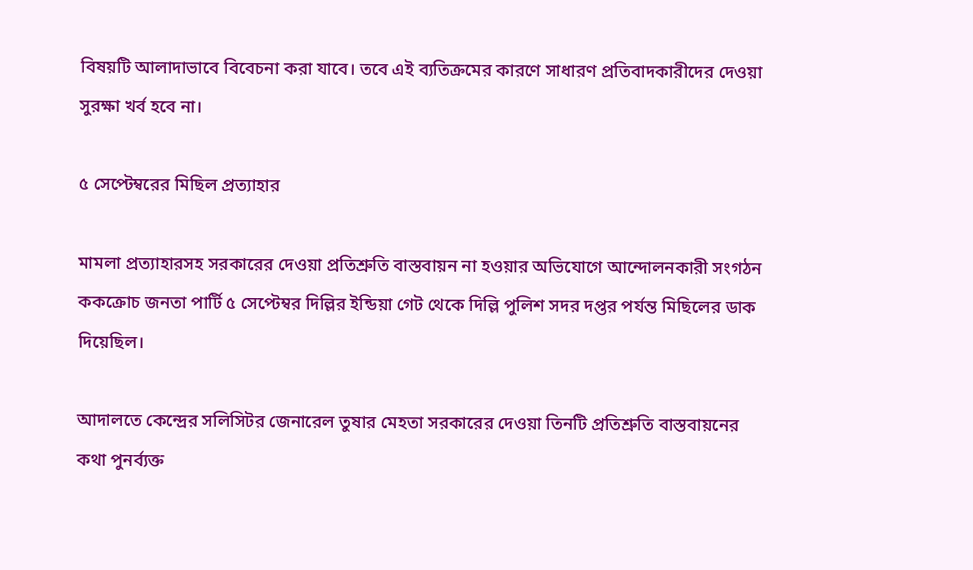বিষয়টি আলাদাভাবে বিবেচনা করা যাবে। তবে এই ব্যতিক্রমের কারণে সাধারণ প্রতিবাদকারীদের দেওয়া সুরক্ষা খর্ব হবে না।

৫ সেপ্টেম্বরের মিছিল প্রত্যাহার

মামলা প্রত্যাহারসহ সরকারের দেওয়া প্রতিশ্রুতি বাস্তবায়ন না হওয়ার অভিযোগে আন্দোলনকারী সংগঠন ককক্রোচ জনতা পার্টি ৫ সেপ্টেম্বর দিল্লির ইন্ডিয়া গেট থেকে দিল্লি পুলিশ সদর দপ্তর পর্যন্ত মিছিলের ডাক দিয়েছিল।

আদালতে কেন্দ্রের সলিসিটর জেনারেল তুষার মেহতা সরকারের দেওয়া তিনটি প্রতিশ্রুতি বাস্তবায়নের কথা পুনর্ব্যক্ত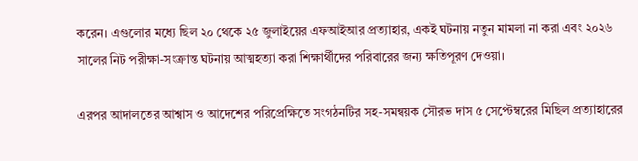করেন। এগুলোর মধ্যে ছিল ২০ থেকে ২৫ জুলাইয়ের এফআইআর প্রত্যাহার, একই ঘটনায় নতুন মামলা না করা এবং ২০২৬ সালের নিট পরীক্ষা-সংক্রান্ত ঘটনায় আত্মহত্যা করা শিক্ষার্থীদের পরিবারের জন্য ক্ষতিপূরণ দেওয়া।

এরপর আদালতের আশ্বাস ও আদেশের পরিপ্রেক্ষিতে সংগঠনটির সহ-সমন্বয়ক সৌরভ দাস ৫ সেপ্টেম্বরের মিছিল প্রত্যাহারের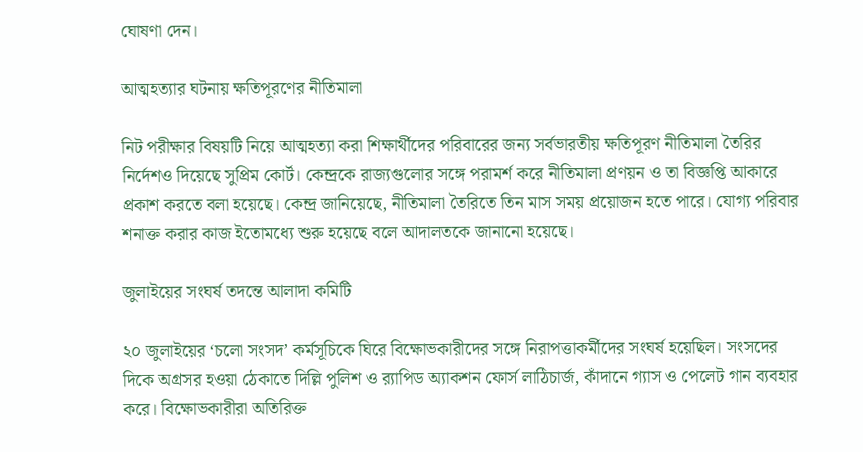ঘোষণা দেন।

আত্মহত্যার ঘটনায় ক্ষতিপূরণের নীতিমালা

নিট পরীক্ষার বিষয়টি নিয়ে আত্মহত্যা করা শিক্ষার্থীদের পরিবারের জন্য সর্বভারতীয় ক্ষতিপূরণ নীতিমালা তৈরির নির্দেশও দিয়েছে সুপ্রিম কোর্ট। কেন্দ্রকে রাজ্যগুলোর সঙ্গে পরামর্শ করে নীতিমালা প্রণয়ন ও তা বিজ্ঞপ্তি আকারে প্রকাশ করতে বলা হয়েছে। কেন্দ্র জানিয়েছে, নীতিমালা তৈরিতে তিন মাস সময় প্রয়োজন হতে পারে। যোগ্য পরিবার শনাক্ত করার কাজ ইতোমধ্যে শুরু হয়েছে বলে আদালতকে জানানো হয়েছে।

জুলাইয়ের সংঘর্ষ তদন্তে আলাদা কমিটি

২০ জুলাইয়ের ‘চলো সংসদ’ কর্মসূচিকে ঘিরে বিক্ষোভকারীদের সঙ্গে নিরাপত্তাকর্মীদের সংঘর্ষ হয়েছিল। সংসদের দিকে অগ্রসর হওয়া ঠেকাতে দিল্লি পুলিশ ও র‌্যাপিড অ্যাকশন ফোর্স লাঠিচার্জ, কাঁদানে গ্যাস ও পেলেট গান ব্যবহার করে। বিক্ষোভকারীরা অতিরিক্ত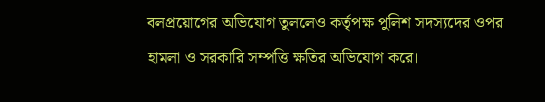বলপ্রয়োগের অভিযোগ তুললেও কর্তৃপক্ষ পুলিশ সদস্যদের ওপর হামলা ও সরকারি সম্পত্তি ক্ষতির অভিযোগ করে।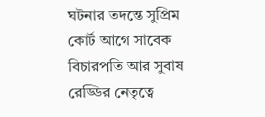ঘটনার তদন্তে সুপ্রিম কোর্ট আগে সাবেক বিচারপতি আর সুবাষ রেড্ডির নেতৃত্বে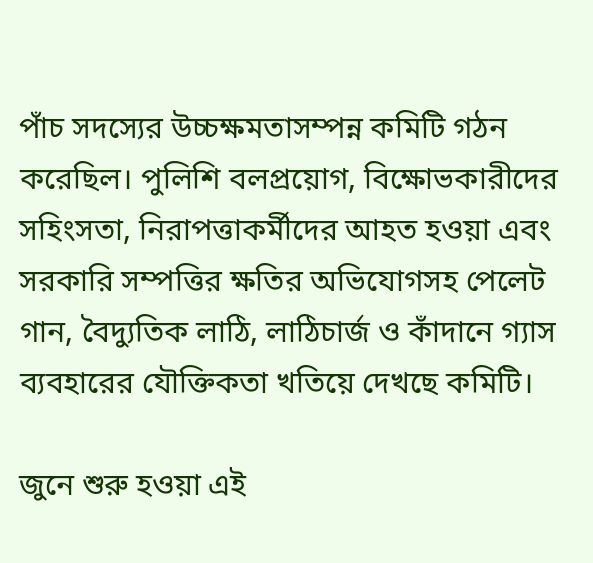পাঁচ সদস্যের উচ্চক্ষমতাসম্পন্ন কমিটি গঠন করেছিল। পুলিশি বলপ্রয়োগ, বিক্ষোভকারীদের সহিংসতা, নিরাপত্তাকর্মীদের আহত হওয়া এবং সরকারি সম্পত্তির ক্ষতির অভিযোগসহ পেলেট গান, বৈদ্যুতিক লাঠি, লাঠিচার্জ ও কাঁদানে গ্যাস ব্যবহারের যৌক্তিকতা খতিয়ে দেখছে কমিটি।

জুনে শুরু হওয়া এই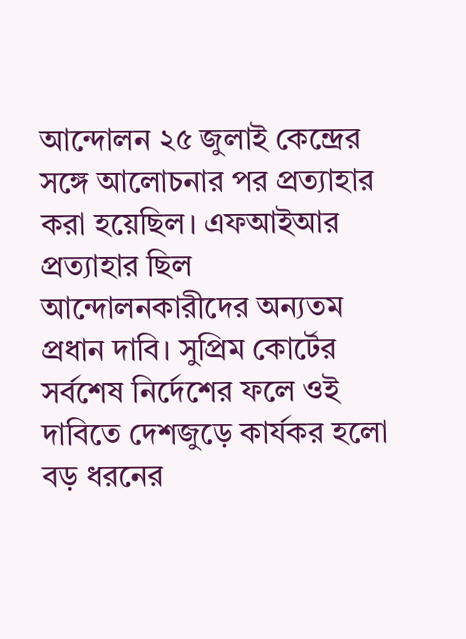আন্দোলন ২৫ জুলাই কেন্দ্রের সঙ্গে আলোচনার পর প্রত্যাহার করা হয়েছিল। এফআইআর প্রত্যাহার ছিল আন্দোলনকারীদের অন্যতম প্রধান দাবি। সুপ্রিম কোর্টের সর্বশেষ নির্দেশের ফলে ওই দাবিতে দেশজুড়ে কার্যকর হলো বড় ধরনের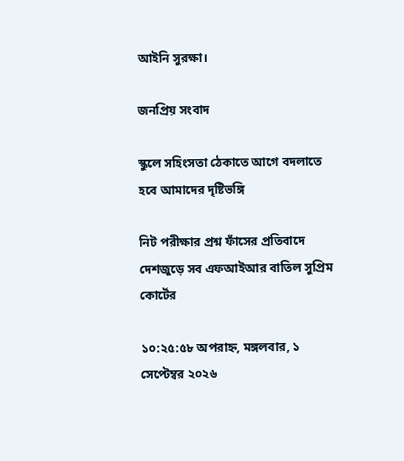আইনি সুরক্ষা।

জনপ্রিয় সংবাদ

স্কুলে সহিংসতা ঠেকাতে আগে বদলাতে হবে আমাদের দৃষ্টিভঙ্গি

নিট পরীক্ষার প্রশ্ন ফাঁসের প্রতিবাদে দেশজুড়ে সব এফআইআর বাতিল সুপ্রিম কোর্টের

১০:২৫:৫৮ অপরাহ্ন, মঙ্গলবার, ১ সেপ্টেম্বর ২০২৬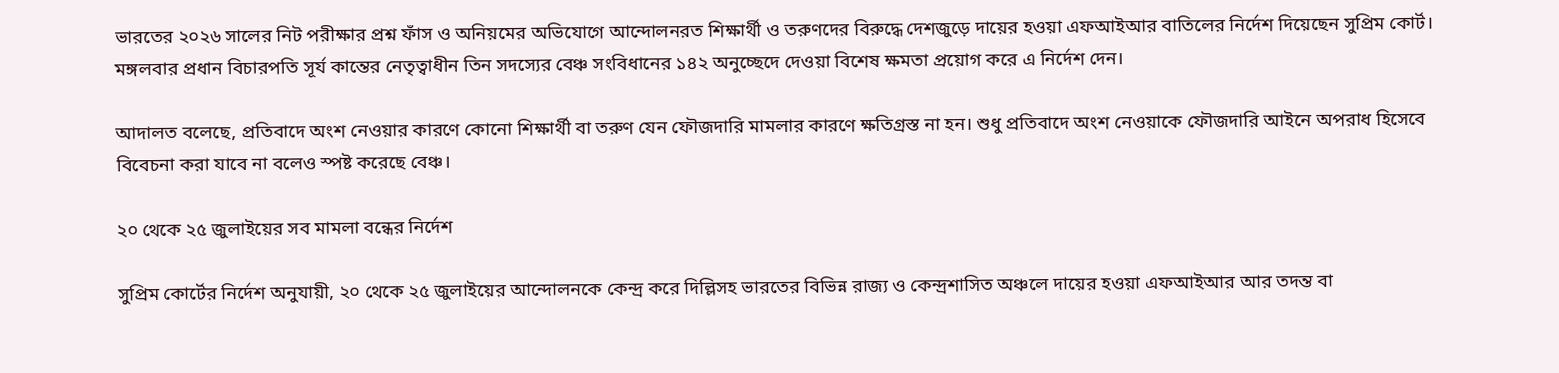ভারতের ২০২৬ সালের নিট পরীক্ষার প্রশ্ন ফাঁস ও অনিয়মের অভিযোগে আন্দোলনরত শিক্ষার্থী ও তরুণদের বিরুদ্ধে দেশজুড়ে দায়ের হওয়া এফআইআর বাতিলের নির্দেশ দিয়েছেন সুপ্রিম কোর্ট। মঙ্গলবার প্রধান বিচারপতি সূর্য কান্তের নেতৃত্বাধীন তিন সদস্যের বেঞ্চ সংবিধানের ১৪২ অনুচ্ছেদে দেওয়া বিশেষ ক্ষমতা প্রয়োগ করে এ নির্দেশ দেন।

আদালত বলেছে, প্রতিবাদে অংশ নেওয়ার কারণে কোনো শিক্ষার্থী বা তরুণ যেন ফৌজদারি মামলার কারণে ক্ষতিগ্রস্ত না হন। শুধু প্রতিবাদে অংশ নেওয়াকে ফৌজদারি আইনে অপরাধ হিসেবে বিবেচনা করা যাবে না বলেও স্পষ্ট করেছে বেঞ্চ।

২০ থেকে ২৫ জুলাইয়ের সব মামলা বন্ধের নির্দেশ

সুপ্রিম কোর্টের নির্দেশ অনুযায়ী, ২০ থেকে ২৫ জুলাইয়ের আন্দোলনকে কেন্দ্র করে দিল্লিসহ ভারতের বিভিন্ন রাজ্য ও কেন্দ্রশাসিত অঞ্চলে দায়ের হওয়া এফআইআর আর তদন্ত বা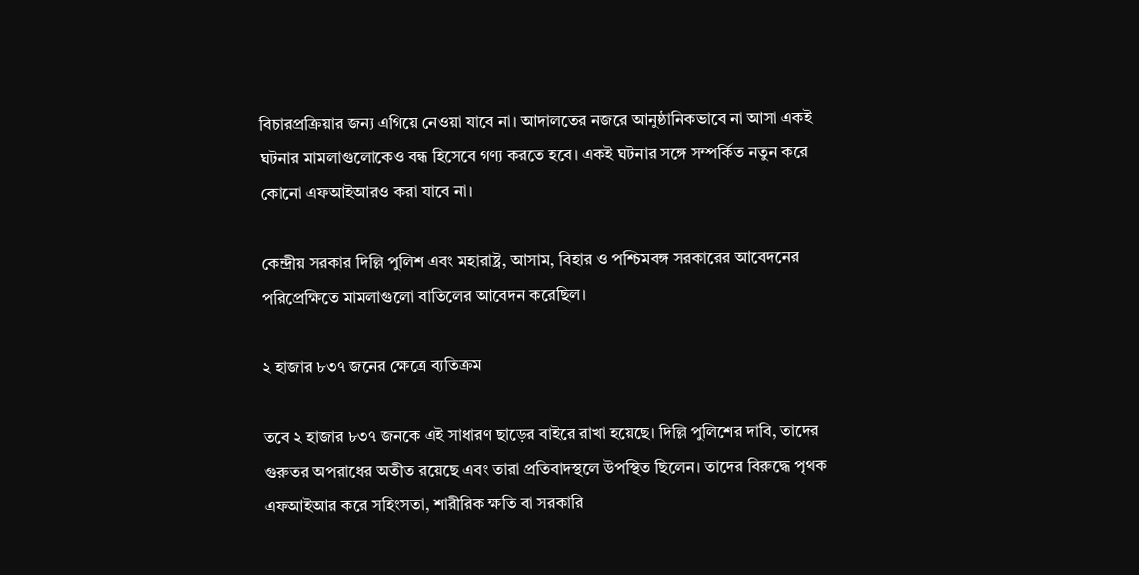বিচারপ্রক্রিয়ার জন্য এগিয়ে নেওয়া যাবে না। আদালতের নজরে আনুষ্ঠানিকভাবে না আসা একই ঘটনার মামলাগুলোকেও বন্ধ হিসেবে গণ্য করতে হবে। একই ঘটনার সঙ্গে সম্পর্কিত নতুন করে কোনো এফআইআরও করা যাবে না।

কেন্দ্রীয় সরকার দিল্লি পুলিশ এবং মহারাষ্ট্র, আসাম, বিহার ও পশ্চিমবঙ্গ সরকারের আবেদনের পরিপ্রেক্ষিতে মামলাগুলো বাতিলের আবেদন করেছিল।

২ হাজার ৮৩৭ জনের ক্ষেত্রে ব্যতিক্রম

তবে ২ হাজার ৮৩৭ জনকে এই সাধারণ ছাড়ের বাইরে রাখা হয়েছে। দিল্লি পুলিশের দাবি, তাদের গুরুতর অপরাধের অতীত রয়েছে এবং তারা প্রতিবাদস্থলে উপস্থিত ছিলেন। তাদের বিরুদ্ধে পৃথক এফআইআর করে সহিংসতা, শারীরিক ক্ষতি বা সরকারি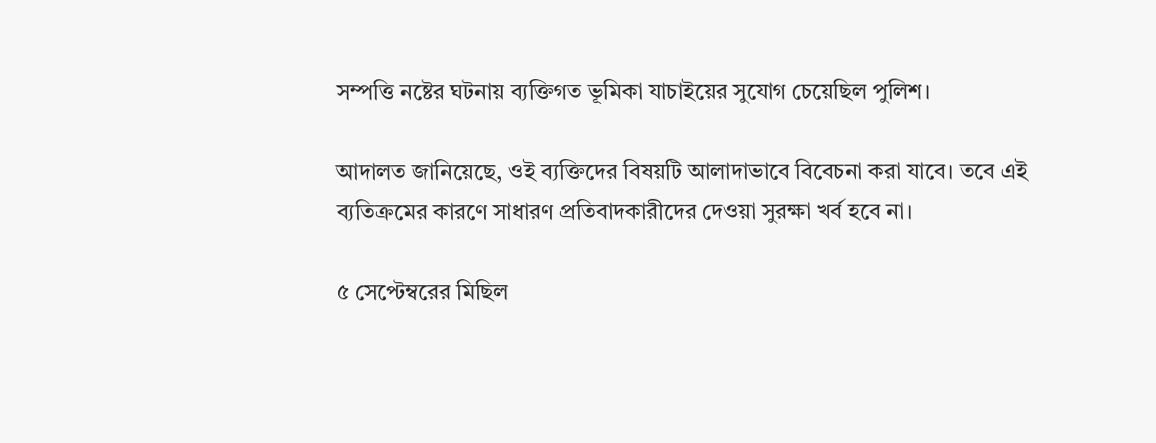সম্পত্তি নষ্টের ঘটনায় ব্যক্তিগত ভূমিকা যাচাইয়ের সুযোগ চেয়েছিল পুলিশ।

আদালত জানিয়েছে, ওই ব্যক্তিদের বিষয়টি আলাদাভাবে বিবেচনা করা যাবে। তবে এই ব্যতিক্রমের কারণে সাধারণ প্রতিবাদকারীদের দেওয়া সুরক্ষা খর্ব হবে না।

৫ সেপ্টেম্বরের মিছিল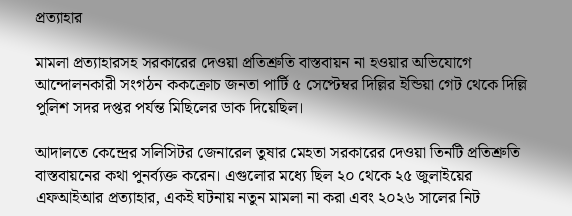প্রত্যাহার

মামলা প্রত্যাহারসহ সরকারের দেওয়া প্রতিশ্রুতি বাস্তবায়ন না হওয়ার অভিযোগে আন্দোলনকারী সংগঠন ককক্রোচ জনতা পার্টি ৫ সেপ্টেম্বর দিল্লির ইন্ডিয়া গেট থেকে দিল্লি পুলিশ সদর দপ্তর পর্যন্ত মিছিলের ডাক দিয়েছিল।

আদালতে কেন্দ্রের সলিসিটর জেনারেল তুষার মেহতা সরকারের দেওয়া তিনটি প্রতিশ্রুতি বাস্তবায়নের কথা পুনর্ব্যক্ত করেন। এগুলোর মধ্যে ছিল ২০ থেকে ২৫ জুলাইয়ের এফআইআর প্রত্যাহার, একই ঘটনায় নতুন মামলা না করা এবং ২০২৬ সালের নিট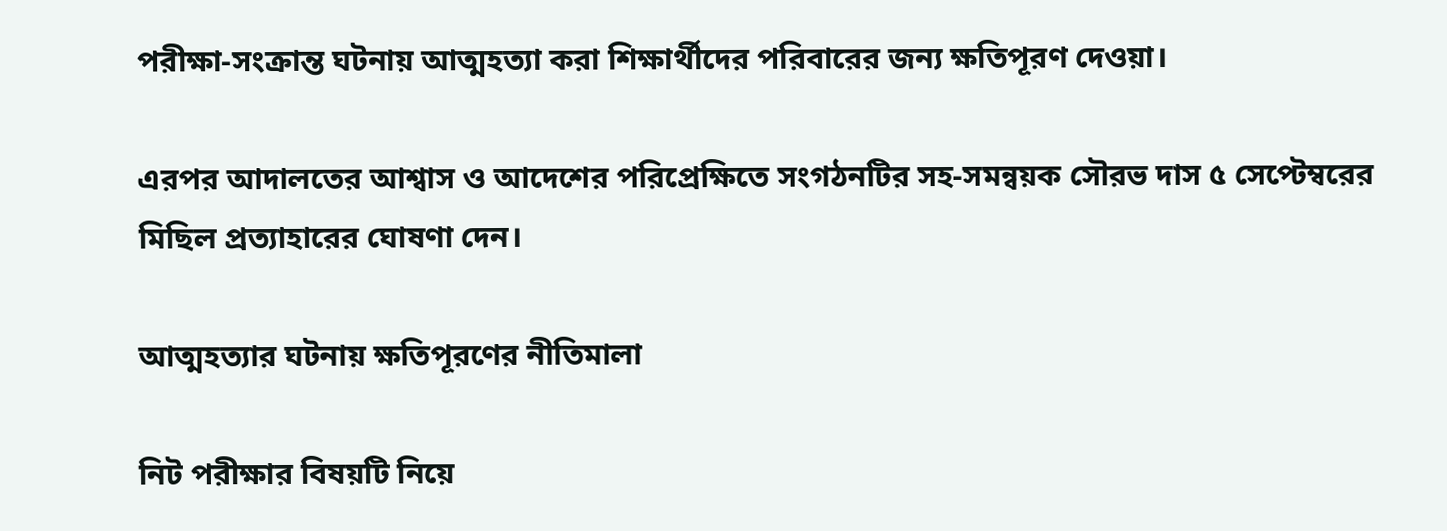পরীক্ষা-সংক্রান্ত ঘটনায় আত্মহত্যা করা শিক্ষার্থীদের পরিবারের জন্য ক্ষতিপূরণ দেওয়া।

এরপর আদালতের আশ্বাস ও আদেশের পরিপ্রেক্ষিতে সংগঠনটির সহ-সমন্বয়ক সৌরভ দাস ৫ সেপ্টেম্বরের মিছিল প্রত্যাহারের ঘোষণা দেন।

আত্মহত্যার ঘটনায় ক্ষতিপূরণের নীতিমালা

নিট পরীক্ষার বিষয়টি নিয়ে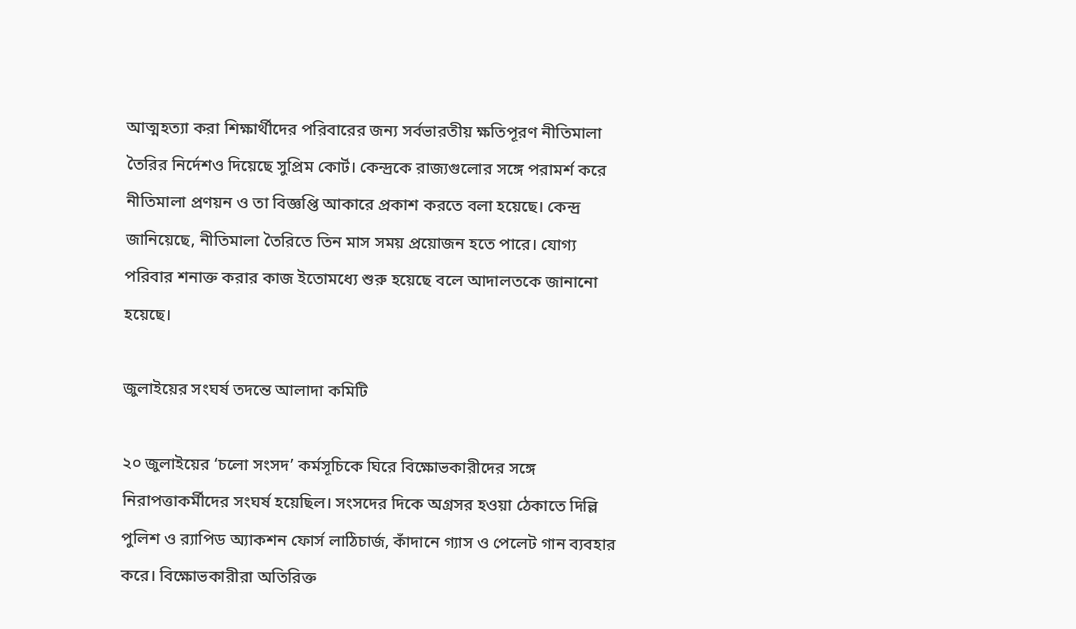আত্মহত্যা করা শিক্ষার্থীদের পরিবারের জন্য সর্বভারতীয় ক্ষতিপূরণ নীতিমালা তৈরির নির্দেশও দিয়েছে সুপ্রিম কোর্ট। কেন্দ্রকে রাজ্যগুলোর সঙ্গে পরামর্শ করে নীতিমালা প্রণয়ন ও তা বিজ্ঞপ্তি আকারে প্রকাশ করতে বলা হয়েছে। কেন্দ্র জানিয়েছে, নীতিমালা তৈরিতে তিন মাস সময় প্রয়োজন হতে পারে। যোগ্য পরিবার শনাক্ত করার কাজ ইতোমধ্যে শুরু হয়েছে বলে আদালতকে জানানো হয়েছে।

জুলাইয়ের সংঘর্ষ তদন্তে আলাদা কমিটি

২০ জুলাইয়ের ‘চলো সংসদ’ কর্মসূচিকে ঘিরে বিক্ষোভকারীদের সঙ্গে নিরাপত্তাকর্মীদের সংঘর্ষ হয়েছিল। সংসদের দিকে অগ্রসর হওয়া ঠেকাতে দিল্লি পুলিশ ও র‌্যাপিড অ্যাকশন ফোর্স লাঠিচার্জ, কাঁদানে গ্যাস ও পেলেট গান ব্যবহার করে। বিক্ষোভকারীরা অতিরিক্ত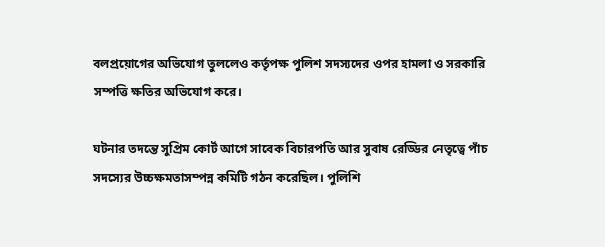বলপ্রয়োগের অভিযোগ তুললেও কর্তৃপক্ষ পুলিশ সদস্যদের ওপর হামলা ও সরকারি সম্পত্তি ক্ষতির অভিযোগ করে।

ঘটনার তদন্তে সুপ্রিম কোর্ট আগে সাবেক বিচারপতি আর সুবাষ রেড্ডির নেতৃত্বে পাঁচ সদস্যের উচ্চক্ষমতাসম্পন্ন কমিটি গঠন করেছিল। পুলিশি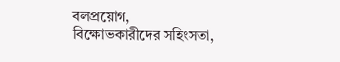বলপ্রয়োগ, বিক্ষোভকারীদের সহিংসতা,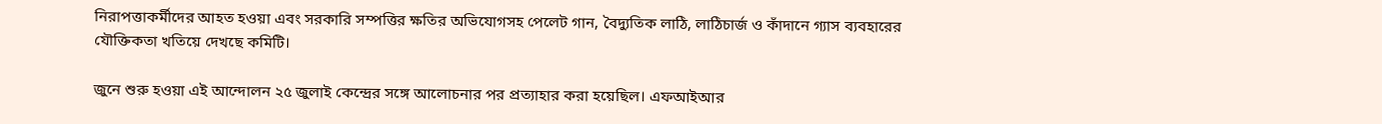নিরাপত্তাকর্মীদের আহত হওয়া এবং সরকারি সম্পত্তির ক্ষতির অভিযোগসহ পেলেট গান, বৈদ্যুতিক লাঠি, লাঠিচার্জ ও কাঁদানে গ্যাস ব্যবহারের যৌক্তিকতা খতিয়ে দেখছে কমিটি।

জুনে শুরু হওয়া এই আন্দোলন ২৫ জুলাই কেন্দ্রের সঙ্গে আলোচনার পর প্রত্যাহার করা হয়েছিল। এফআইআর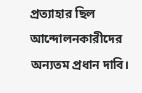প্রত্যাহার ছিল আন্দোলনকারীদের অন্যতম প্রধান দাবি।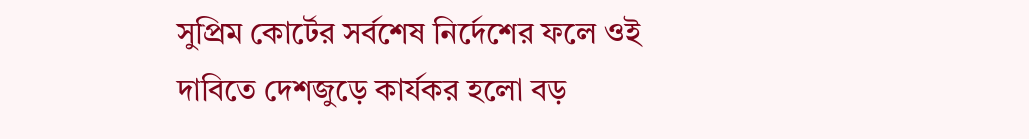সুপ্রিম কোর্টের সর্বশেষ নির্দেশের ফলে ওই দাবিতে দেশজুড়ে কার্যকর হলো বড়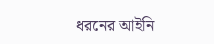ধরনের আইনি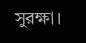সুরক্ষা।